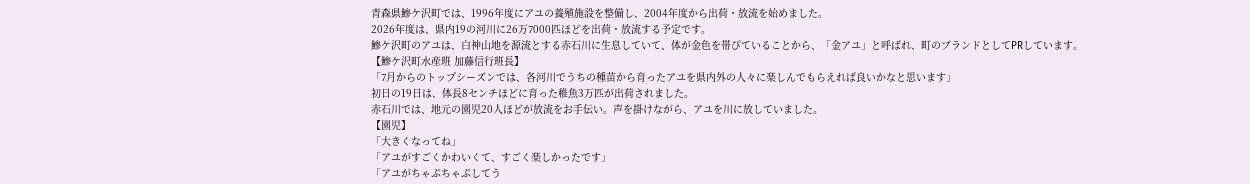青森県鰺ケ沢町では、1996年度にアユの養殖施設を整備し、2004年度から出荷・放流を始めました。
2026年度は、県内19の河川に26万7000匹ほどを出荷・放流する予定です。
鰺ケ沢町のアユは、白神山地を源流とする赤石川に生息していて、体が金色を帯びていることから、「金アユ」と呼ばれ、町のブランドとしてPRしています。
【鰺ケ沢町水産班 加藤信行班長】
「7月からのトップシーズンでは、各河川でうちの種苗から育ったアユを県内外の人々に楽しんでもらえれば良いかなと思います」
初日の19日は、体長8センチほどに育った稚魚3万匹が出荷されました。
赤石川では、地元の園児20人ほどが放流をお手伝い。声を掛けながら、アユを川に放していました。
【園児】
「大きくなってね」
「アユがすごくかわいくて、すごく楽しかったです」
「アユがちゃぷちゃぷしてう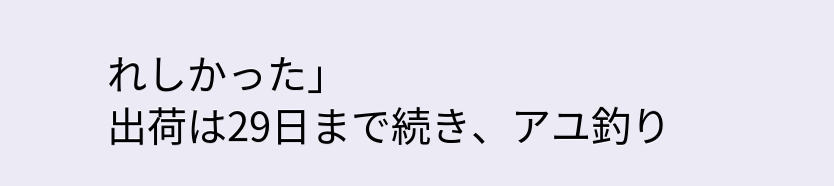れしかった」
出荷は29日まで続き、アユ釣り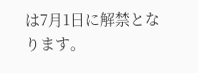は7月1日に解禁となります。